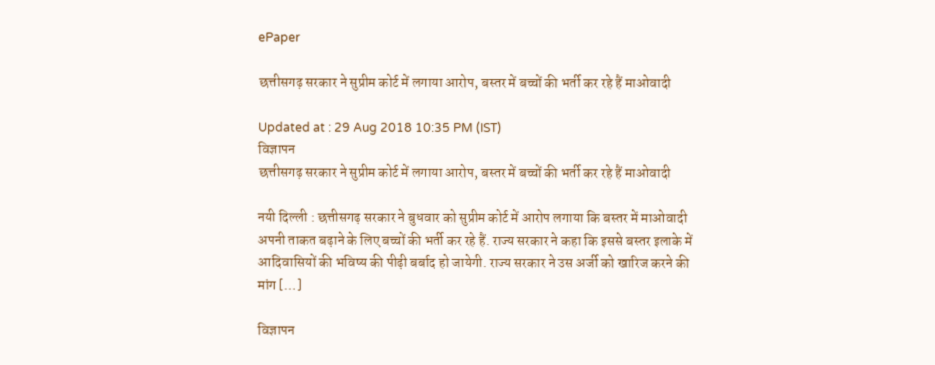ePaper

छत्तीसगढ़ सरकार ने सुप्रीम कोर्ट में लगाया आरोप, बस्तर में बच्चों की भर्ती कर रहे हैं माओवादी

Updated at : 29 Aug 2018 10:35 PM (IST)
विज्ञापन
छत्तीसगढ़ सरकार ने सुप्रीम कोर्ट में लगाया आरोप, बस्तर में बच्चों की भर्ती कर रहे हैं माओवादी

नयी दिल्ली : छत्तीसगढ़ सरकार ने बुधवार को सुप्रीम कोर्ट में आरोप लगाया कि बस्तर में माओवादी अपनी ताकत बढ़ाने के लिए बच्चों की भर्ती कर रहे हैं. राज्य सरकार ने कहा कि इससे बस्तर इलाके में आदिवासियों की भविष्य की पीढ़ी बर्बाद हो जायेगी. राज्य सरकार ने उस अर्जी को खारिज करने की मांग […]

विज्ञापन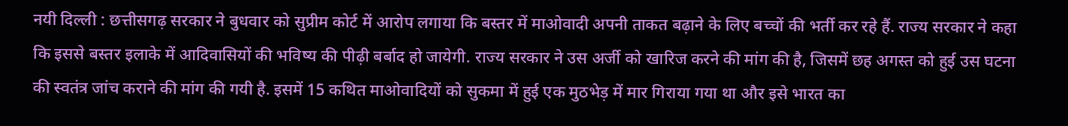नयी दिल्ली : छत्तीसगढ़ सरकार ने बुधवार को सुप्रीम कोर्ट में आरोप लगाया कि बस्तर में माओवादी अपनी ताकत बढ़ाने के लिए बच्चों की भर्ती कर रहे हैं. राज्य सरकार ने कहा कि इससे बस्तर इलाके में आदिवासियों की भविष्य की पीढ़ी बर्बाद हो जायेगी. राज्य सरकार ने उस अर्जी को खारिज करने की मांग की है, जिसमें छह अगस्त को हुई उस घटना की स्वतंत्र जांच कराने की मांग की गयी है. इसमें 15 कथित माओवादियों को सुकमा में हुई एक मुठभेड़ में मार गिराया गया था और इसे भारत का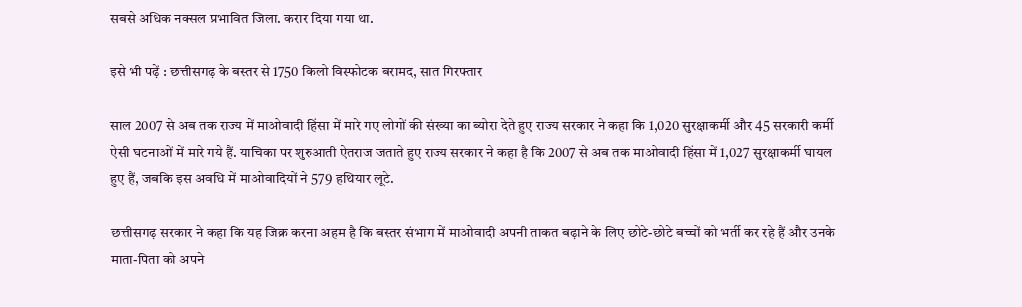सबसे अधिक नक्सल प्रभावित जिला. करार दिया गया था.

इसे भी पढ़ें : छत्तीसगढ़ के बस्तर से 1750 किलो विस्फोटक बरामद, सात गिरफ्तार

साल 2007 से अब तक राज्य में माओवादी हिंसा में मारे गए लोगों की संख्या का ब्योरा देते हुए राज्य सरकार ने कहा कि 1,020 सुरक्षाकर्मी और 45 सरकारी कर्मी ऐसी घटनाओं में मारे गये हैं. याचिका पर शुरुआती ऐतराज जताते हुए राज्य सरकार ने कहा है कि 2007 से अब तक माओवादी हिंसा में 1,027 सुरक्षाकर्मी घायल हुए हैं, जबकि इस अवधि में माओवादियों ने 579 हथियार लूटे.

छत्तीसगढ़ सरकार ने कहा कि यह जिक्र करना अहम है कि बस्तर संभाग में माओवादी अपनी ताकत बढ़ाने के लिए छोटे-छोटे बच्चों को भर्ती कर रहे हैं और उनके माता-पिता को अपने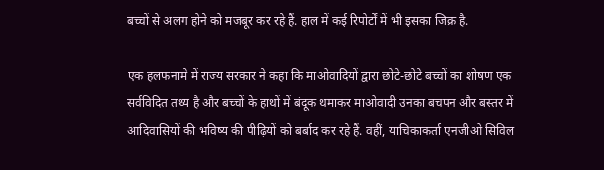बच्चों से अलग होने को मजबूर कर रहे हैं. हाल में कई रिपोर्टों में भी इसका जिक्र है.

एक हलफनामे में राज्य सरकार ने कहा कि माओवादियों द्वारा छोटे-छोटे बच्चों का शोषण एक सर्वविदित तथ्य है और बच्चों के हाथों में बंदूक थमाकर माओवादी उनका बचपन और बस्तर में आदिवासियों की भविष्य की पीढ़ियों को बर्बाद कर रहे हैं. वहीं, याचिकाकर्ता एनजीओ सिविल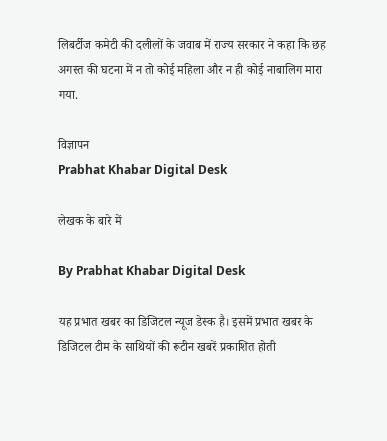लिबर्टीज कमेटी की दलीलों के जवाब में राज्य सरकार ने कहा कि छह अगस्त की घटना में न तो कोई महिला और न ही कोई नाबालिग मारा गया.

विज्ञापन
Prabhat Khabar Digital Desk

लेखक के बारे में

By Prabhat Khabar Digital Desk

यह प्रभात खबर का डिजिटल न्यूज डेस्क है। इसमें प्रभात खबर के डिजिटल टीम के साथियों की रूटीन खबरें प्रकाशित होती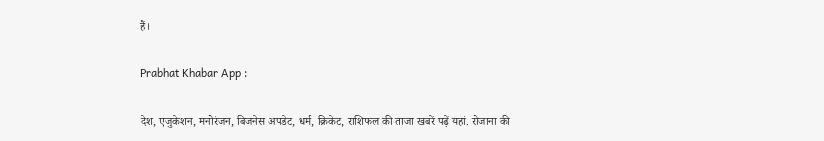हैं।

Prabhat Khabar App :

देश, एजुकेशन, मनोरंजन, बिजनेस अपडेट, धर्म, क्रिकेट, राशिफल की ताजा खबरें पढ़ें यहां. रोजाना की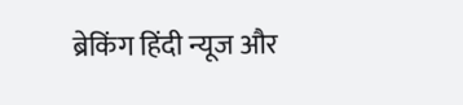ब्रेकिंग हिंदी न्यूज और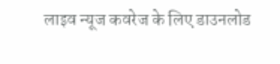लाइव न्यूज कवरेज के लिए डाउनलोड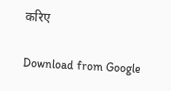करिए

Download from Google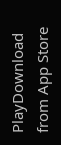PlayDownload from App Store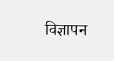विज्ञापन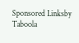Sponsored Linksby Taboola